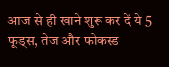आज से ही खाने शुरू कर दें ये 5 फूड्स, तेज और फोकस्ड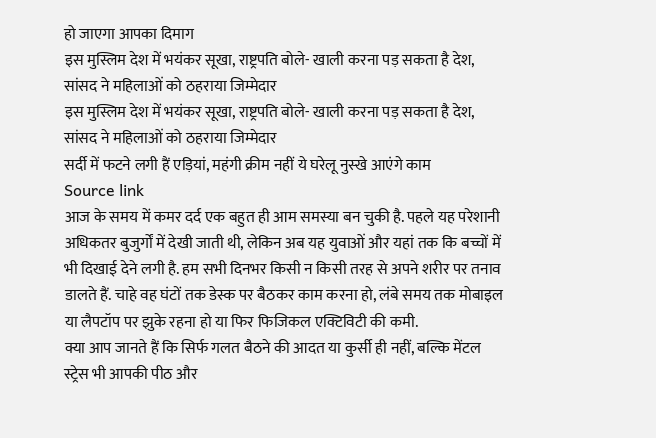हो जाएगा आपका दिमाग
इस मुस्लिम देश में भयंकर सूखा, राष्ट्रपति बोले- खाली करना पड़ सकता है देश, सांसद ने महिलाओं को ठहराया जिम्मेदार
इस मुस्लिम देश में भयंकर सूखा, राष्ट्रपति बोले- खाली करना पड़ सकता है देश, सांसद ने महिलाओं को ठहराया जिम्मेदार
सर्दी में फटने लगी हैं एड़ियां, महंगी क्रीम नहीं ये घरेलू नुस्खे आएंगे काम
Source link
आज के समय में कमर दर्द एक बहुत ही आम समस्या बन चुकी है. पहले यह परेशानी अधिकतर बुजुर्गों में देखी जाती थी, लेकिन अब यह युवाओं और यहां तक कि बच्चों में भी दिखाई देने लगी है. हम सभी दिनभर किसी न किसी तरह से अपने शरीर पर तनाव डालते हैं. चाहे वह घंटों तक डेस्क पर बैठकर काम करना हो, लंबे समय तक मोबाइल या लैपटॉप पर झुके रहना हो या फिर फिजिकल एक्टिविटी की कमी.
क्या आप जानते हैं कि सिर्फ गलत बैठने की आदत या कुर्सी ही नहीं, बल्कि मेंटल स्ट्रेस भी आपकी पीठ और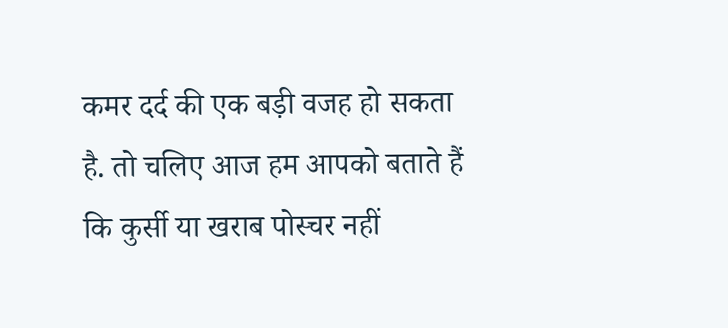कमर दर्द की एक बड़ी वजह हो सकता है. तो चलिए आज हम आपको बताते हैं कि कुर्सी या खराब पोस्चर नहीं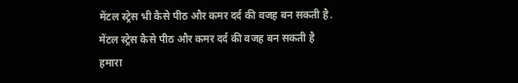मेंटल स्ट्रेस भी कैसे पीठ और कमर दर्द की वजह बन सकती है.
मेंटल स्ट्रेस कैसे पीठ और कमर दर्द की वजह बन सकती है
हमारा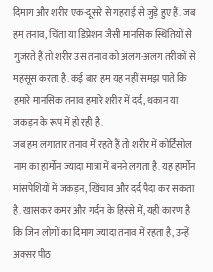दिमाग और शरीर एक-दूसरे से गहराई से जुड़े हुए हैं. जब हम तनाव, चिंता या डिप्रेशन जैसी मानसिक स्थितियों से गुजरते हैं तो शरीर उस तनाव को अलग-अलग तरीकों से महसूस करता है. कई बार हम यह नहीं समझ पाते कि हमारे मानसिक तनाव हमारे शरीर में दर्द, थकान या जकड़न के रूप में हो रही है.
जब हम लगातार तनाव में रहते हैं तो शरीर में कोर्टिसोल नाम का हार्मोन ज्यादा मात्रा में बनने लगता है. यह हार्मोन मांसपेशियों में जकड़न, खिंचाव और दर्द पैदा कर सकता है. खासकर कमर और गर्दन के हिस्से में, यही कारण है कि जिन लोगों का दिमाग ज्यादा तनाव में रहता है, उन्हें अक्सर पीठ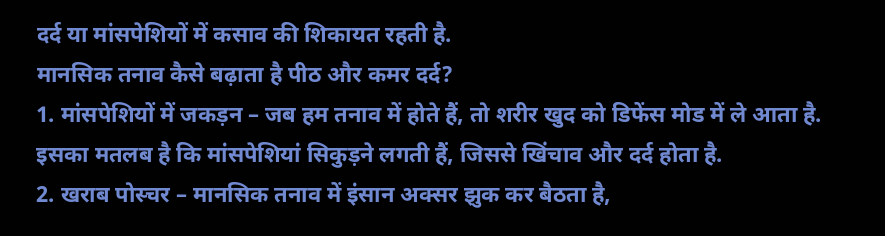दर्द या मांसपेशियों में कसाव की शिकायत रहती है.
मानसिक तनाव कैसे बढ़ाता है पीठ और कमर दर्द?
1. मांसपेशियों में जकड़न – जब हम तनाव में होते हैं, तो शरीर खुद को डिफेंस मोड में ले आता है. इसका मतलब है कि मांसपेशियां सिकुड़ने लगती हैं, जिससे खिंचाव और दर्द होता है.
2. खराब पोस्चर – मानसिक तनाव में इंसान अक्सर झुक कर बैठता है,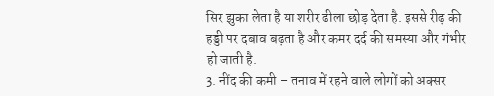सिर झुका लेता है या शरीर ढीला छोड़ देता है. इससे रीढ़ की हड्डी पर दबाव बढ़ता है और कमर दर्द की समस्या और गंभीर हो जाती है.
3. नींद की कमी – तनाव में रहने वाले लोगों को अक्सर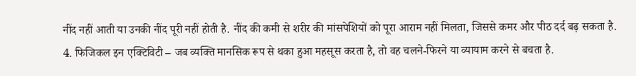नींद नहीं आती या उनकी नींद पूरी नहीं होती है. नींद की कमी से शरीर की मांसपेशियों को पूरा आराम नहीं मिलता, जिससे कमर और पीठ दर्द बढ़ सकता है.
4. फिजिकल इन एक्टिविटी – जब व्यक्ति मानसिक रूप से थका हुआ महसूस करता है, तो वह चलने-फिरने या व्यायाम करने से बचता है.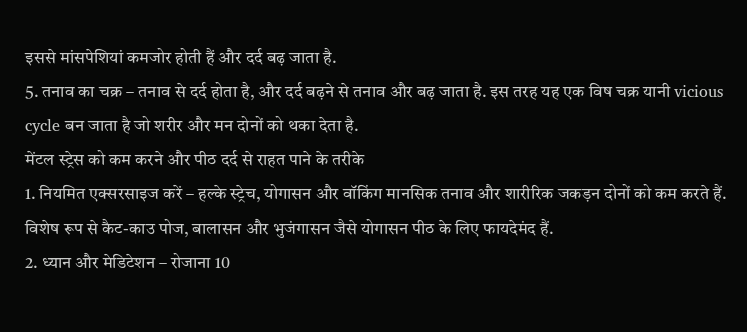इससे मांसपेशियां कमजोर होती हैं और दर्द बढ़ जाता है.
5. तनाव का चक्र – तनाव से दर्द होता है, और दर्द बढ़ने से तनाव और बढ़ जाता है. इस तरह यह एक विष चक्र यानी vicious cycle बन जाता है जो शरीर और मन दोनों को थका देता है.
मेंटल स्ट्रेस को कम करने और पीठ दर्द से राहत पाने के तरीके
1. नियमित एक्सरसाइज करें – हल्के स्ट्रेच, योगासन और वॉकिंग मानसिक तनाव और शारीरिक जकड़न दोनों को कम करते हैं. विशेष रूप से कैट-काउ पोज, बालासन और भुजंगासन जैसे योगासन पीठ के लिए फायदेमंद हैं.
2. ध्यान और मेडिटेशन – रोजाना 10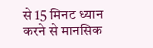से 15 मिनट ध्यान करने से मानसिक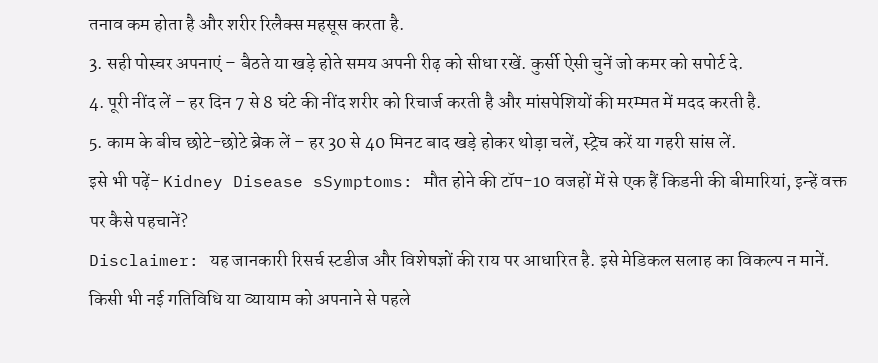तनाव कम होता है और शरीर रिलैक्स महसूस करता है.
3. सही पोस्चर अपनाएं – बैठते या खड़े होते समय अपनी रीढ़ को सीधा रखें. कुर्सी ऐसी चुनें जो कमर को सपोर्ट दे.
4. पूरी नींद लें – हर दिन 7 से 8 घंटे की नींद शरीर को रिचार्ज करती है और मांसपेशियों की मरम्मत में मदद करती है.
5. काम के बीच छोटे-छोटे ब्रेक लें – हर 30 से 40 मिनट बाद खड़े होकर थोड़ा चलें, स्ट्रेच करें या गहरी सांस लें.
इसे भी पढ़ें- Kidney Disease sSymptoms: मौत होने की टॉप-10 वजहों में से एक हैं किडनी की बीमारियां, इन्हें वक्त पर कैसे पहचानें?
Disclaimer: यह जानकारी रिसर्च स्टडीज और विशेषज्ञों की राय पर आधारित है. इसे मेडिकल सलाह का विकल्प न मानें. किसी भी नई गतिविधि या व्यायाम को अपनाने से पहले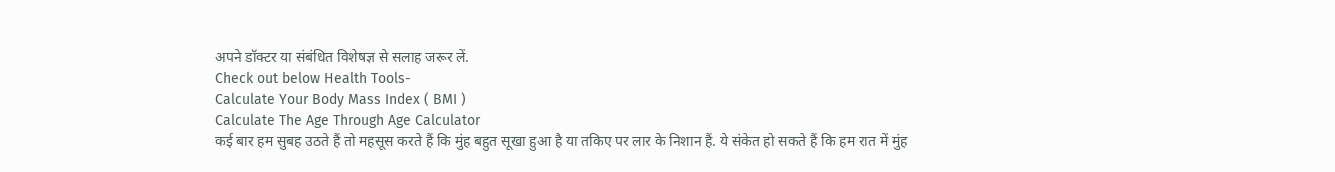अपने डॉक्टर या संबंधित विशेषज्ञ से सलाह जरूर लें.
Check out below Health Tools-
Calculate Your Body Mass Index ( BMI )
Calculate The Age Through Age Calculator
कई बार हम सुबह उठते हैं तो महसूस करते हैं कि मुंह बहुत सूखा हुआ है या तकिए पर लार के निशान हैं. ये संकेत हो सकते हैं कि हम रात में मुंह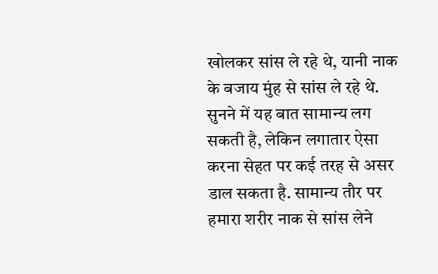खोलकर सांस ले रहे थे, यानी नाक के बजाय मुंह से सांस ले रहे थे. सुनने में यह बात सामान्य लग सकती है, लेकिन लगातार ऐसा करना सेहत पर कई तरह से असर डाल सकता है. सामान्य तौर पर हमारा शरीर नाक से सांस लेने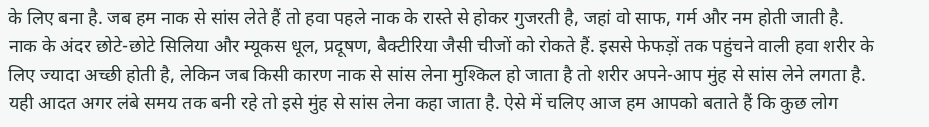के लिए बना है. जब हम नाक से सांस लेते हैं तो हवा पहले नाक के रास्ते से होकर गुजरती है, जहां वो साफ, गर्म और नम होती जाती है.
नाक के अंदर छोटे-छोटे सिलिया और म्यूकस धूल, प्रदूषण, बैक्टीरिया जैसी चीजों को रोकते हैं. इससे फेफड़ों तक पहुंचने वाली हवा शरीर के लिए ज्यादा अच्छी होती है, लेकिन जब किसी कारण नाक से सांस लेना मुश्किल हो जाता है तो शरीर अपने-आप मुंह से सांस लेने लगता है. यही आदत अगर लंबे समय तक बनी रहे तो इसे मुंह से सांस लेना कहा जाता है. ऐसे में चलिए आज हम आपको बताते हैं कि कुछ लोग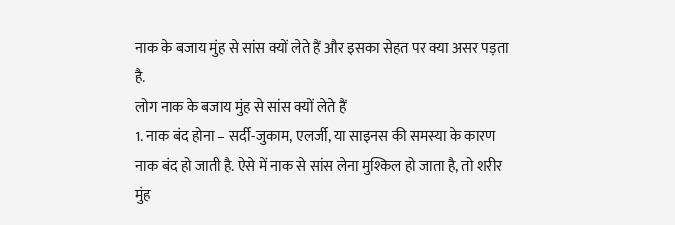नाक के बजाय मुंह से सांस क्यों लेते हैं और इसका सेहत पर क्या असर पड़ता है.
लोग नाक के बजाय मुंह से सांस क्यों लेते हैं
1. नाक बंद होना – सर्दी-जुकाम, एलर्जी, या साइनस की समस्या के कारण नाक बंद हो जाती है. ऐसे में नाक से सांस लेना मुश्किल हो जाता है, तो शरीर मुंह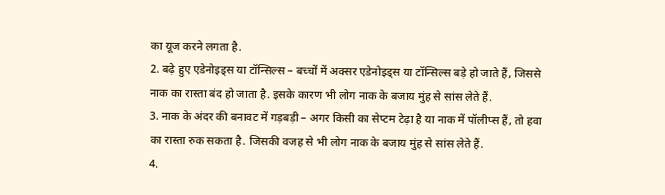का यूज करने लगता है.
2. बढ़े हुए एडेनोइड्स या टॉन्सिल्स – बच्चों में अक्सर एडेनोइड्स या टॉन्सिल्स बड़े हो जाते हैं, जिससे नाक का रास्ता बंद हो जाता है. इसके कारण भी लोग नाक के बजाय मुंह से सांस लेते हैं.
3. नाक के अंदर की बनावट में गड़बड़ी – अगर किसी का सेप्टम टेढ़ा है या नाक में पॉलीप्स हैं, तो हवा का रास्ता रुक सकता है. जिसकी वजह से भी लोग नाक के बजाय मुंह से सांस लेते हैं.
4.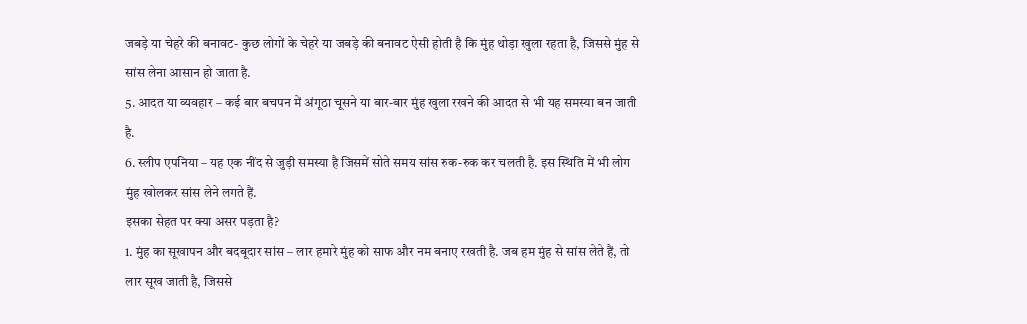जबड़े या चेहरे की बनावट- कुछ लोगों के चेहरे या जबड़े की बनावट ऐसी होती है कि मुंह थोड़ा खुला रहता है, जिससे मुंह से सांस लेना आसान हो जाता है.
5. आदत या व्यवहार – कई बार बचपन में अंगूठा चूसने या बार-बार मुंह खुला रखने की आदत से भी यह समस्या बन जाती है.
6. स्लीप एपनिया – यह एक नींद से जुड़ी समस्या है जिसमें सोते समय सांस रुक-रुक कर चलती है. इस स्थिति में भी लोग मुंह खोलकर सांस लेने लगते हैं.
इसका सेहत पर क्या असर पड़ता है?
1. मुंह का सूखापन और बदबूदार सांस – लार हमारे मुंह को साफ और नम बनाए रखती है. जब हम मुंह से सांस लेते हैं, तो लार सूख जाती है, जिससे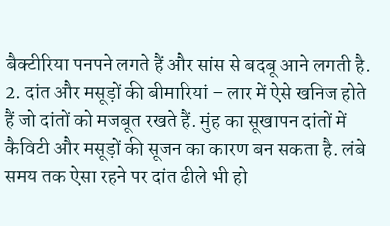बैक्टीरिया पनपने लगते हैं और सांस से बदबू आने लगती है.
2. दांत और मसूड़ों की बीमारियां – लार में ऐसे खनिज होते हैं जो दांतों को मजबूत रखते हैं. मुंह का सूखापन दांतों में कैविटी और मसूड़ों की सूजन का कारण बन सकता है. लंबे समय तक ऐसा रहने पर दांत ढीले भी हो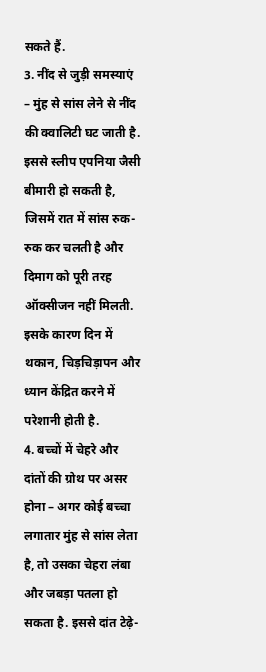सकते हैं.
3. नींद से जुड़ी समस्याएं – मुंह से सांस लेने से नींद की क्वालिटी घट जाती है. इससे स्लीप एपनिया जैसी बीमारी हो सकती है, जिसमें रात में सांस रुक-रुक कर चलती है और दिमाग को पूरी तरह ऑक्सीजन नहीं मिलती. इसके कारण दिन में थकान, चिड़चिड़ापन और ध्यान केंद्रित करने में परेशानी होती है.
4. बच्चों में चेहरे और दांतों की ग्रोथ पर असर होना – अगर कोई बच्चा लगातार मुंह से सांस लेता है, तो उसका चेहरा लंबा और जबड़ा पतला हो सकता है. इससे दांत टेढ़े-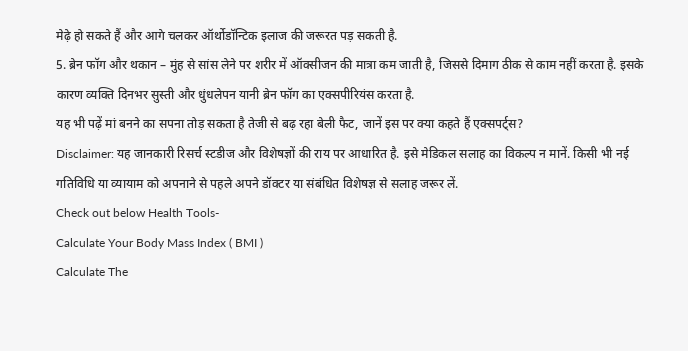मेढ़े हो सकते हैं और आगे चलकर ऑर्थोडॉन्टिक इलाज की जरूरत पड़ सकती है.
5. ब्रेन फॉग और थकान – मुंह से सांस लेने पर शरीर में ऑक्सीजन की मात्रा कम जाती है, जिससे दिमाग ठीक से काम नहीं करता है. इसके कारण व्यक्ति दिनभर सुस्ती और धुंधलेपन यानी ब्रेन फॉग का एक्सपीरियंस करता है.
यह भी पढ़ें मां बनने का सपना तोड़ सकता है तेजी से बढ़ रहा बेली फैट, जानें इस पर क्या कहते हैं एक्सपर्ट्स?
Disclaimer: यह जानकारी रिसर्च स्टडीज और विशेषज्ञों की राय पर आधारित है. इसे मेडिकल सलाह का विकल्प न मानें. किसी भी नई गतिविधि या व्यायाम को अपनाने से पहले अपने डॉक्टर या संबंधित विशेषज्ञ से सलाह जरूर लें.
Check out below Health Tools-
Calculate Your Body Mass Index ( BMI )
Calculate The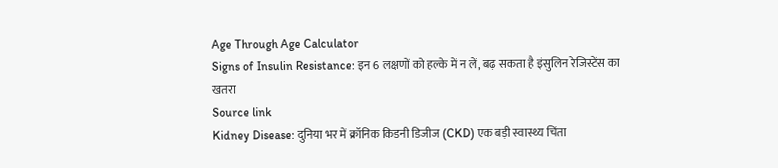Age Through Age Calculator
Signs of Insulin Resistance: इन 6 लक्षणों को हल्के में न लें, बढ़ सकता है इंसुलिन रेजिस्टेंस का खतरा
Source link
Kidney Disease: दुनिया भर में क्रॉनिक किडनी डिजीज (CKD) एक बड़ी स्वास्थ्य चिंता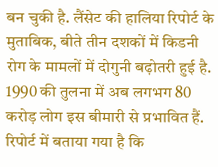बन चुकी है. लैंसेट की हालिया रिपोर्ट के मुताबिक, बीते तीन दशकों में किडनी रोग के मामलों में दोगुनी बढ़ोतरी हुई है. 1990 की तुलना में अब लगभग 80 करोड़ लोग इस बीमारी से प्रभावित हैं.
रिपोर्ट में बताया गया है कि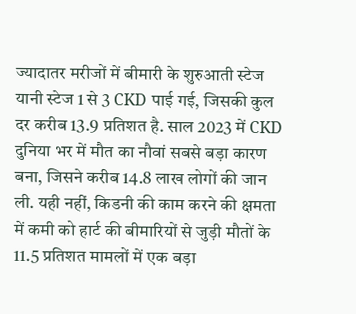ज्यादातर मरीजों में बीमारी के शुरुआती स्टेज यानी स्टेज 1 से 3 CKD पाई गई, जिसकी कुल दर करीब 13.9 प्रतिशत है. साल 2023 में CKD दुनिया भर में मौत का नौवां सबसे बड़ा कारण बना, जिसने करीब 14.8 लाख लोगों की जान ली. यही नहीं, किडनी की काम करने की क्षमता में कमी को हार्ट की बीमारियों से जुड़ी मौतों के 11.5 प्रतिशत मामलों में एक बड़ा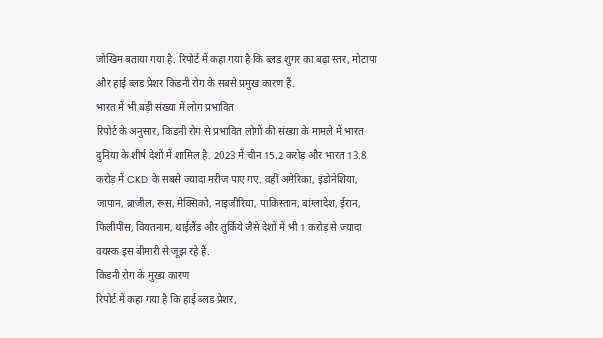जोखिम बताया गया है. रिपोर्ट में कहा गया है कि ब्लड शुगर का बढ़ा स्तर, मोटापा और हाई ब्लड प्रेशर किडनी रोग के सबसे प्रमुख कारण हैं.
भारत में भी बड़ी संख्या में लोग प्रभावित
रिपोर्ट के अनुसार, किडनी रोग से प्रभावित लोगों की संख्या के मामले में भारत दुनिया के शीर्ष देशों में शामिल है. 2023 में चीन 15.2 करोड़ और भारत 13.8 करोड़ में CKD के सबसे ज्यादा मरीज पाए गए. वहीं अमेरिका, इंडोनेशिया, जापान, ब्राजील, रूस, मेक्सिको, नाइजीरिया, पाकिस्तान, बांग्लादेश, ईरान, फिलीपींस, वियतनाम, थाईलैंड और तुर्किये जैसे देशों में भी 1 करोड़ से ज्यादा वयस्क इस बीमारी से जूझ रहे हैं.
किडनी रोग के मुख्य कारण
रिपोर्ट में कहा गया है कि हाई ब्लड प्रेशर,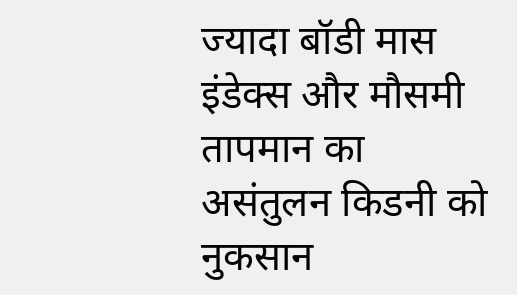ज्यादा बॉडी मास इंडेक्स और मौसमी तापमान का असंतुलन किडनी को नुकसान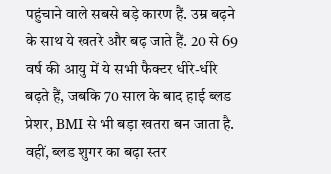पहुंचाने वाले सबसे बड़े कारण हैं. उम्र बढ़ने के साथ ये खतरे और बढ़ जाते हैं. 20 से 69 वर्ष की आयु में ये सभी फैक्टर धीरे-धीरे बढ़ते हैं, जबकि 70 साल के बाद हाई ब्लड प्रेशर, BMI से भी बड़ा खतरा बन जाता है. वहीं, ब्लड शुगर का बढ़ा स्तर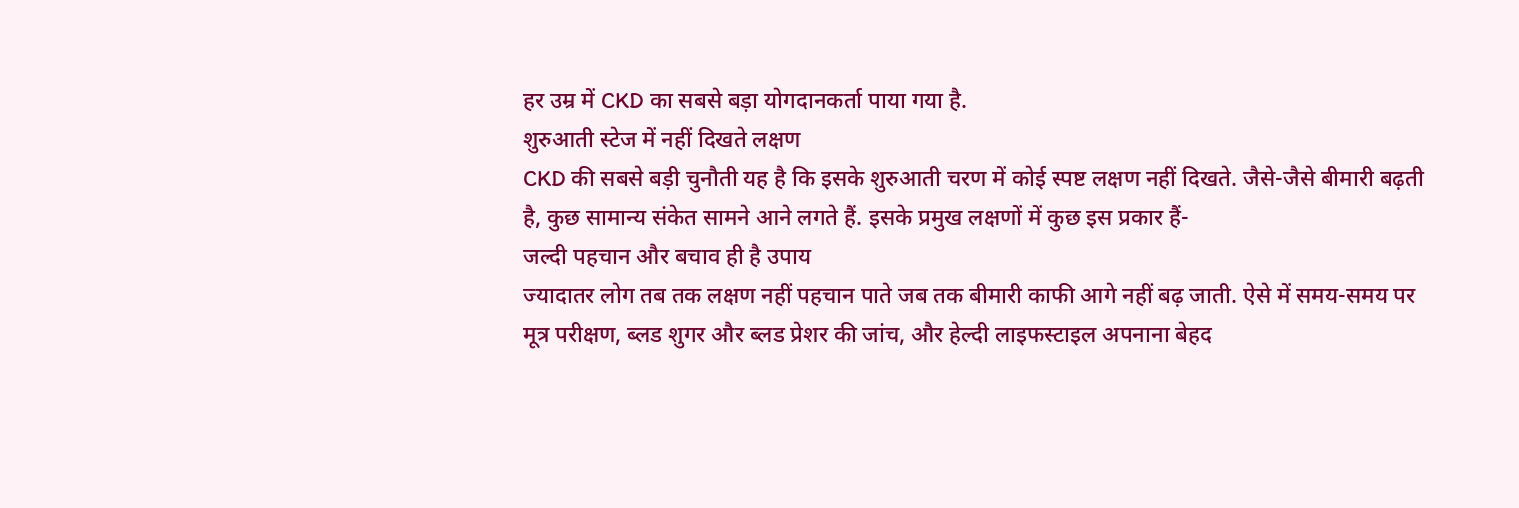हर उम्र में CKD का सबसे बड़ा योगदानकर्ता पाया गया है.
शुरुआती स्टेज में नहीं दिखते लक्षण
CKD की सबसे बड़ी चुनौती यह है कि इसके शुरुआती चरण में कोई स्पष्ट लक्षण नहीं दिखते. जैसे-जैसे बीमारी बढ़ती है, कुछ सामान्य संकेत सामने आने लगते हैं. इसके प्रमुख लक्षणों में कुछ इस प्रकार हैं-
जल्दी पहचान और बचाव ही है उपाय
ज्यादातर लोग तब तक लक्षण नहीं पहचान पाते जब तक बीमारी काफी आगे नहीं बढ़ जाती. ऐसे में समय-समय पर मूत्र परीक्षण, ब्लड शुगर और ब्लड प्रेशर की जांच, और हेल्दी लाइफस्टाइल अपनाना बेहद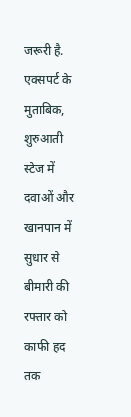जरूरी है. एक्सपर्ट के मुताबिक, शुरुआती स्टेज में दवाओं और खानपान में सुधार से बीमारी की रफ्तार को काफी हद तक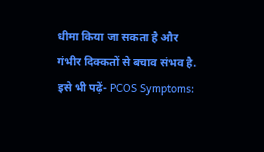धीमा किया जा सकता है और गंभीर दिक्कतों से बचाव संभव है.
इसे भी पढ़ें- PCOS Symptoms: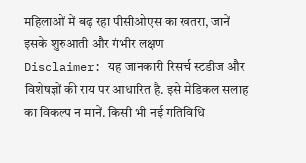महिलाओं में बढ़ रहा पीसीओएस का खतरा, जानें इसके शुरुआती और गंभीर लक्षण
Disclaimer: यह जानकारी रिसर्च स्टडीज और विशेषज्ञों की राय पर आधारित है. इसे मेडिकल सलाह का विकल्प न मानें. किसी भी नई गतिविधि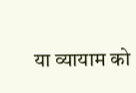या व्यायाम को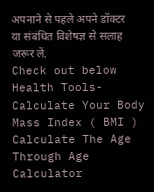अपनाने से पहले अपने डॉक्टर या संबंधित विशेषज्ञ से सलाह जरूर लें.
Check out below Health Tools-
Calculate Your Body Mass Index ( BMI )
Calculate The Age Through Age Calculator